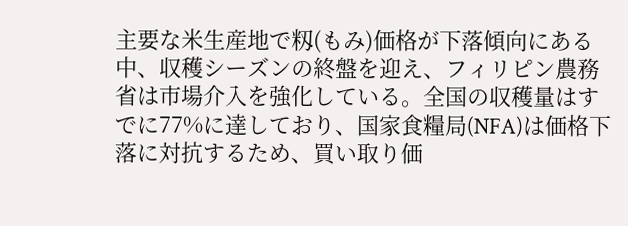主要な米生産地で籾(もみ)価格が下落傾向にある中、収穫シーズンの終盤を迎え、フィリピン農務省は市場介入を強化している。全国の収穫量はすでに77%に達しており、国家食糧局(NFA)は価格下落に対抗するため、買い取り価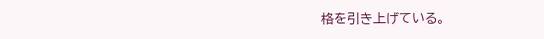格を引き上げている。